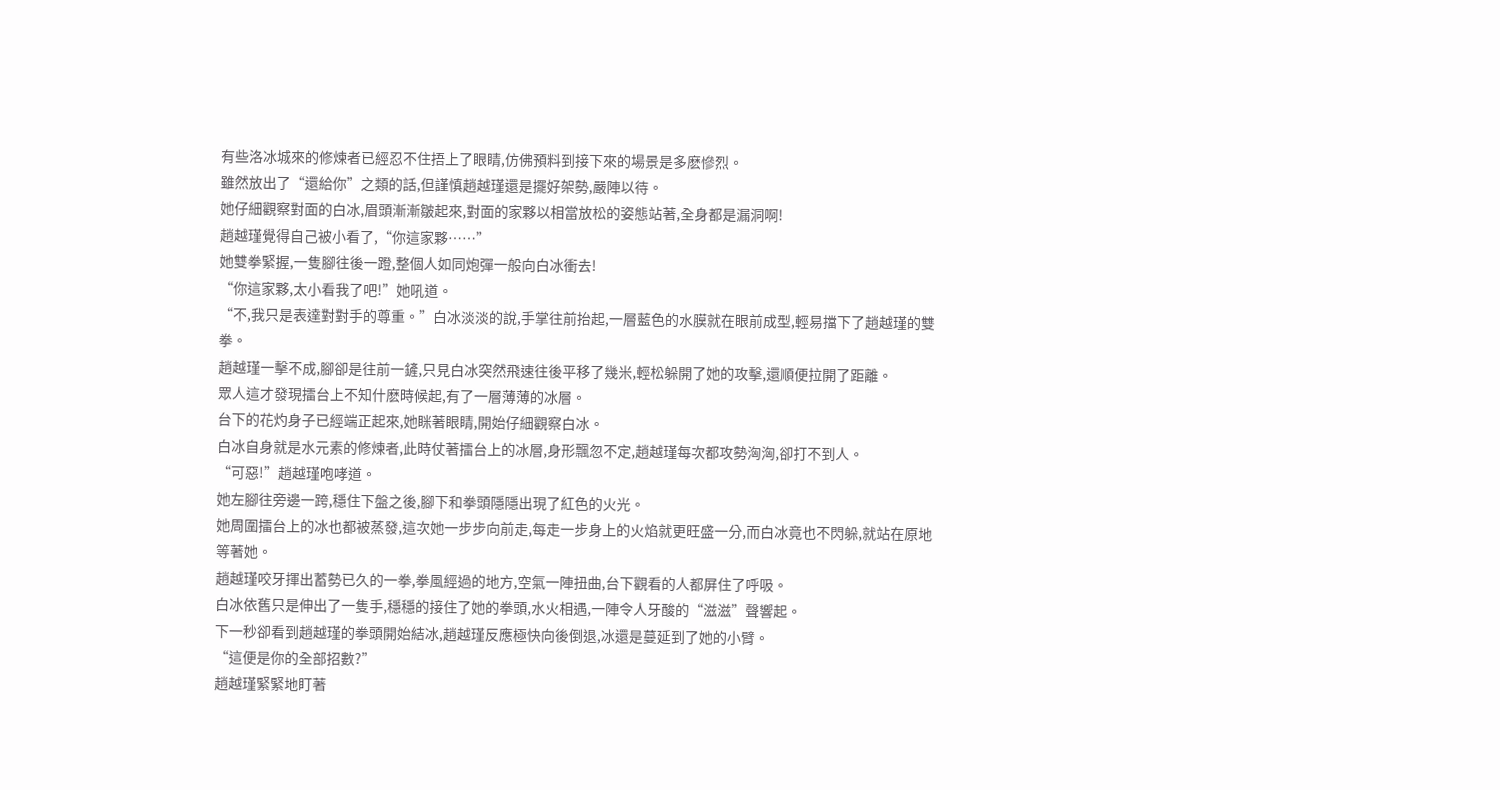有些洛冰城來的修煉者已經忍不住捂上了眼睛,仿佛預料到接下來的場景是多麽慘烈。
雖然放出了“還給你”之類的話,但謹慎趙越瑾還是擺好架勢,嚴陣以待。
她仔細觀察對面的白冰,眉頭漸漸皺起來,對面的家夥以相當放松的姿態站著,全身都是漏洞啊!
趙越瑾覺得自己被小看了,“你這家夥……”
她雙拳緊握,一隻腳往後一蹬,整個人如同炮彈一般向白冰衝去!
“你這家夥,太小看我了吧!”她吼道。
“不,我只是表達對對手的尊重。”白冰淡淡的說,手掌往前抬起,一層藍色的水膜就在眼前成型,輕易擋下了趙越瑾的雙拳。
趙越瑾一擊不成,腳卻是往前一鏟,只見白冰突然飛速往後平移了幾米,輕松躲開了她的攻擊,還順便拉開了距離。
眾人這才發現擂台上不知什麽時候起,有了一層薄薄的冰層。
台下的花灼身子已經端正起來,她眯著眼睛,開始仔細觀察白冰。
白冰自身就是水元素的修煉者,此時仗著擂台上的冰層,身形飄忽不定,趙越瑾每次都攻勢洶洶,卻打不到人。
“可惡!”趙越瑾咆哮道。
她左腳往旁邊一跨,穩住下盤之後,腳下和拳頭隱隱出現了紅色的火光。
她周圍擂台上的冰也都被蒸發,這次她一步步向前走,每走一步身上的火焰就更旺盛一分,而白冰竟也不閃躲,就站在原地等著她。
趙越瑾咬牙揮出蓄勢已久的一拳,拳風經過的地方,空氣一陣扭曲,台下觀看的人都屏住了呼吸。
白冰依舊只是伸出了一隻手,穩穩的接住了她的拳頭,水火相遇,一陣令人牙酸的“滋滋”聲響起。
下一秒卻看到趙越瑾的拳頭開始結冰,趙越瑾反應極快向後倒退,冰還是蔓延到了她的小臂。
“這便是你的全部招數?”
趙越瑾緊緊地盯著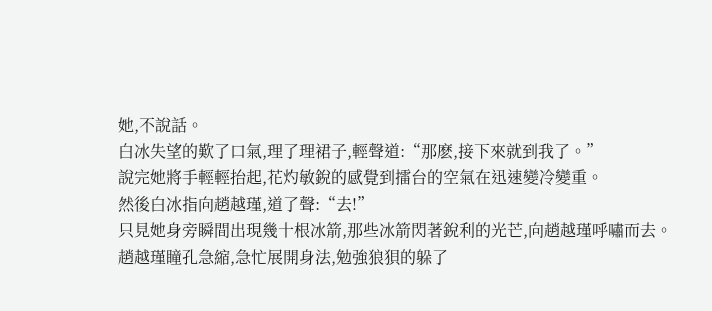她,不說話。
白冰失望的歎了口氣,理了理裙子,輕聲道:“那麽,接下來就到我了。”
說完她將手輕輕抬起,花灼敏銳的感覺到擂台的空氣在迅速變冷變重。
然後白冰指向趙越瑾,道了聲:“去!”
只見她身旁瞬間出現幾十根冰箭,那些冰箭閃著銳利的光芒,向趙越瑾呼嘯而去。
趙越瑾瞳孔急縮,急忙展開身法,勉強狼狽的躲了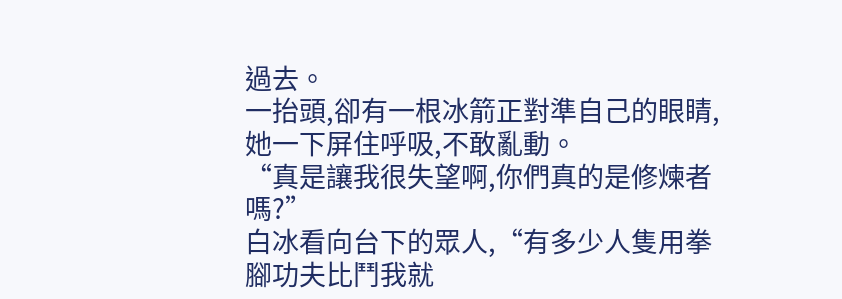過去。
一抬頭,卻有一根冰箭正對準自己的眼睛,她一下屏住呼吸,不敢亂動。
“真是讓我很失望啊,你們真的是修煉者嗎?”
白冰看向台下的眾人,“有多少人隻用拳腳功夫比鬥我就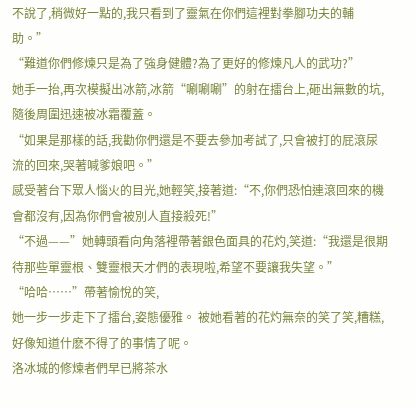不說了,稍微好一點的,我只看到了靈氣在你們這裡對拳腳功夫的輔助。”
“難道你們修煉只是為了強身健體?為了更好的修煉凡人的武功?”
她手一抬,再次模擬出冰箭,冰箭“唰唰唰”的射在擂台上,砸出無數的坑,隨後周圍迅速被冰霜覆蓋。
“如果是那樣的話,我勸你們還是不要去參加考試了,只會被打的屁滾尿流的回來,哭著喊爹娘吧。”
感受著台下眾人惱火的目光,她輕笑,接著道:“不,你們恐怕連滾回來的機會都沒有,因為你們會被別人直接殺死!”
“不過——”她轉頭看向角落裡帶著銀色面具的花灼,笑道:“我還是很期待那些單靈根、雙靈根天才們的表現啦,希望不要讓我失望。”
“哈哈……”帶著愉悅的笑,
她一步一步走下了擂台,姿態優雅。 被她看著的花灼無奈的笑了笑,糟糕,好像知道什麽不得了的事情了呢。
洛冰城的修煉者們早已將茶水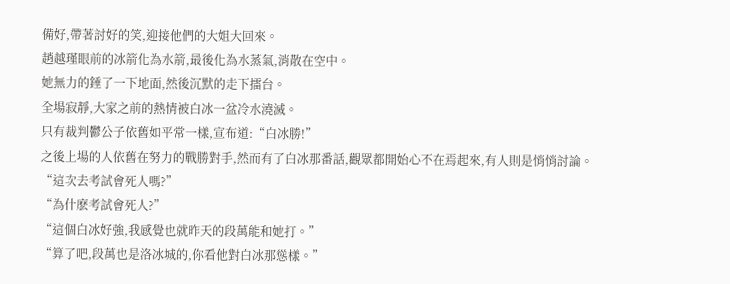備好,帶著討好的笑,迎接他們的大姐大回來。
趙越瑾眼前的冰箭化為水箭,最後化為水蒸氣,消散在空中。
她無力的錘了一下地面,然後沉默的走下擂台。
全場寂靜,大家之前的熱情被白冰一盆冷水澆滅。
只有裁判鬱公子依舊如平常一樣,宣布道:“白冰勝!”
之後上場的人依舊在努力的戰勝對手,然而有了白冰那番話,觀眾都開始心不在焉起來,有人則是悄悄討論。
“這次去考試會死人嗎?”
“為什麽考試會死人?”
“這個白冰好強,我感覺也就昨天的段萬能和她打。”
“算了吧,段萬也是洛冰城的,你看他對白冰那慫樣。”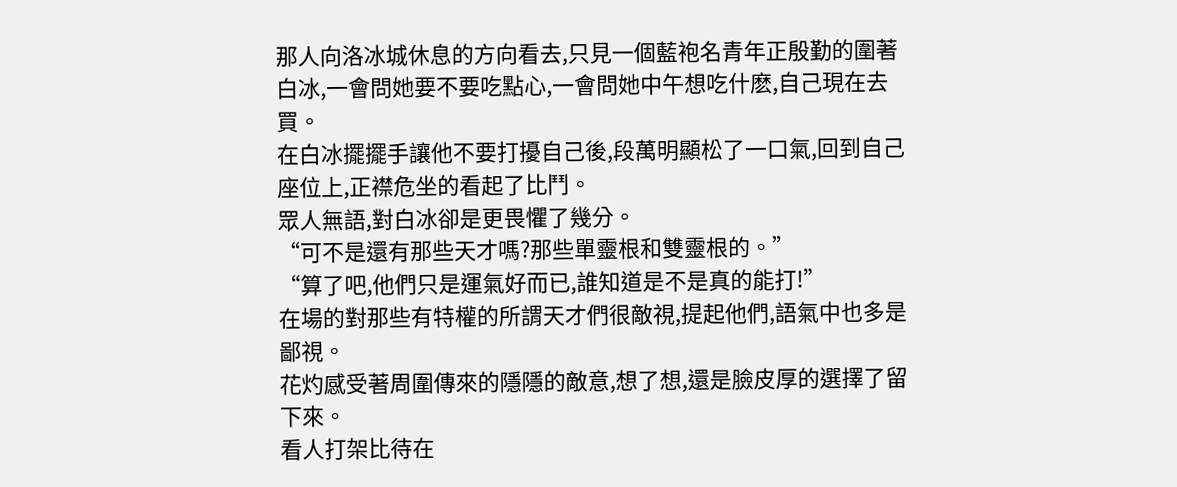那人向洛冰城休息的方向看去,只見一個藍袍名青年正殷勤的圍著白冰,一會問她要不要吃點心,一會問她中午想吃什麽,自己現在去買。
在白冰擺擺手讓他不要打擾自己後,段萬明顯松了一口氣,回到自己座位上,正襟危坐的看起了比鬥。
眾人無語,對白冰卻是更畏懼了幾分。
“可不是還有那些天才嗎?那些單靈根和雙靈根的。”
“算了吧,他們只是運氣好而已,誰知道是不是真的能打!”
在場的對那些有特權的所謂天才們很敵視,提起他們,語氣中也多是鄙視。
花灼感受著周圍傳來的隱隱的敵意,想了想,還是臉皮厚的選擇了留下來。
看人打架比待在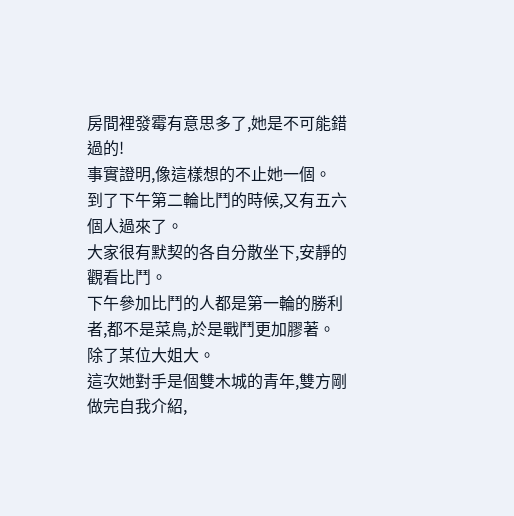房間裡發霉有意思多了,她是不可能錯過的!
事實證明,像這樣想的不止她一個。
到了下午第二輪比鬥的時候,又有五六個人過來了。
大家很有默契的各自分散坐下,安靜的觀看比鬥。
下午參加比鬥的人都是第一輪的勝利者,都不是菜鳥,於是戰鬥更加膠著。
除了某位大姐大。
這次她對手是個雙木城的青年,雙方剛做完自我介紹,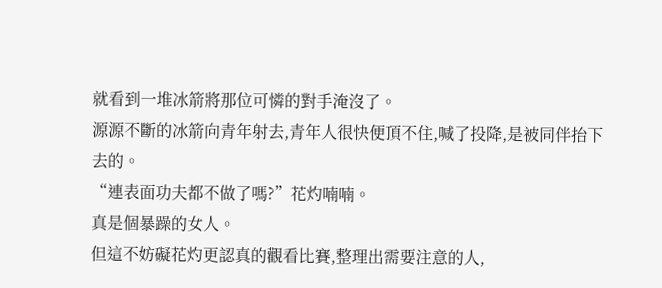就看到一堆冰箭將那位可憐的對手淹沒了。
源源不斷的冰箭向青年射去,青年人很快便頂不住,喊了投降,是被同伴抬下去的。
“連表面功夫都不做了嗎?”花灼喃喃。
真是個暴躁的女人。
但這不妨礙花灼更認真的觀看比賽,整理出需要注意的人,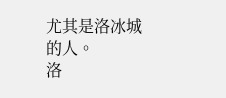尤其是洛冰城的人。
洛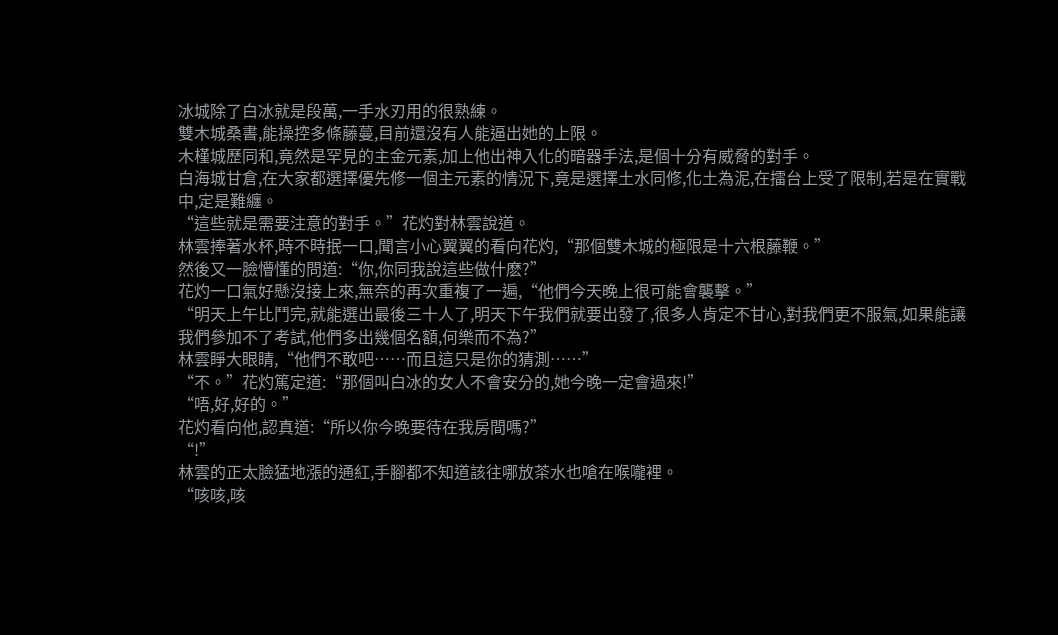冰城除了白冰就是段萬,一手水刃用的很熟練。
雙木城桑書,能操控多條藤蔓,目前還沒有人能逼出她的上限。
木槿城歷同和,竟然是罕見的主金元素,加上他出神入化的暗器手法,是個十分有威脅的對手。
白海城甘倉,在大家都選擇優先修一個主元素的情況下,竟是選擇土水同修,化土為泥,在擂台上受了限制,若是在實戰中,定是難纏。
“這些就是需要注意的對手。”花灼對林雲說道。
林雲捧著水杯,時不時抿一口,聞言小心翼翼的看向花灼,“那個雙木城的極限是十六根藤鞭。”
然後又一臉懵懂的問道:“你,你同我說這些做什麽?”
花灼一口氣好懸沒接上來,無奈的再次重複了一遍,“他們今天晚上很可能會襲擊。”
“明天上午比鬥完,就能選出最後三十人了,明天下午我們就要出發了,很多人肯定不甘心,對我們更不服氣,如果能讓我們參加不了考試,他們多出幾個名額,何樂而不為?”
林雲睜大眼睛,“他們不敢吧……而且這只是你的猜測……”
“不。”花灼篤定道:“那個叫白冰的女人不會安分的,她今晚一定會過來!”
“唔,好,好的。”
花灼看向他,認真道:“所以你今晚要待在我房間嗎?”
“!”
林雲的正太臉猛地漲的通紅,手腳都不知道該往哪放茶水也嗆在喉嚨裡。
“咳咳,咳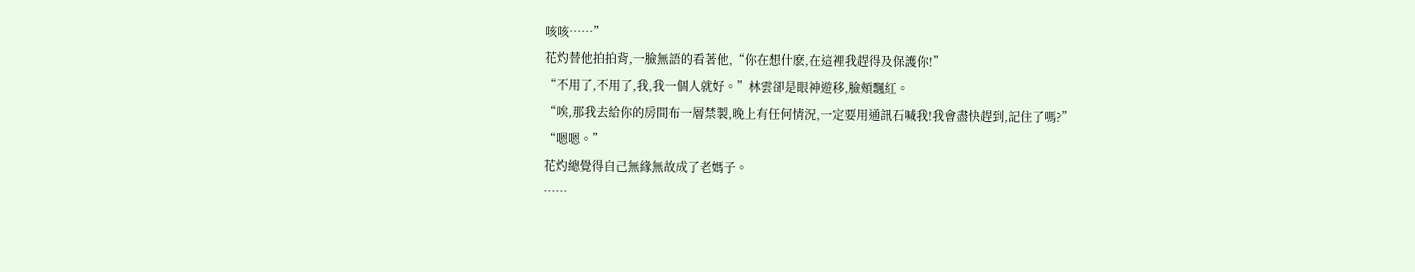咳咳……”
花灼替他拍拍背,一臉無語的看著他,“你在想什麽,在這裡我趕得及保護你!”
“不用了,不用了,我,我一個人就好。”林雲卻是眼神遊移,臉頰飄紅。
“唉,那我去給你的房間布一層禁製,晚上有任何情況,一定要用通訊石喊我!我會盡快趕到,記住了嗎?”
“嗯嗯。”
花灼總覺得自己無緣無故成了老媽子。
……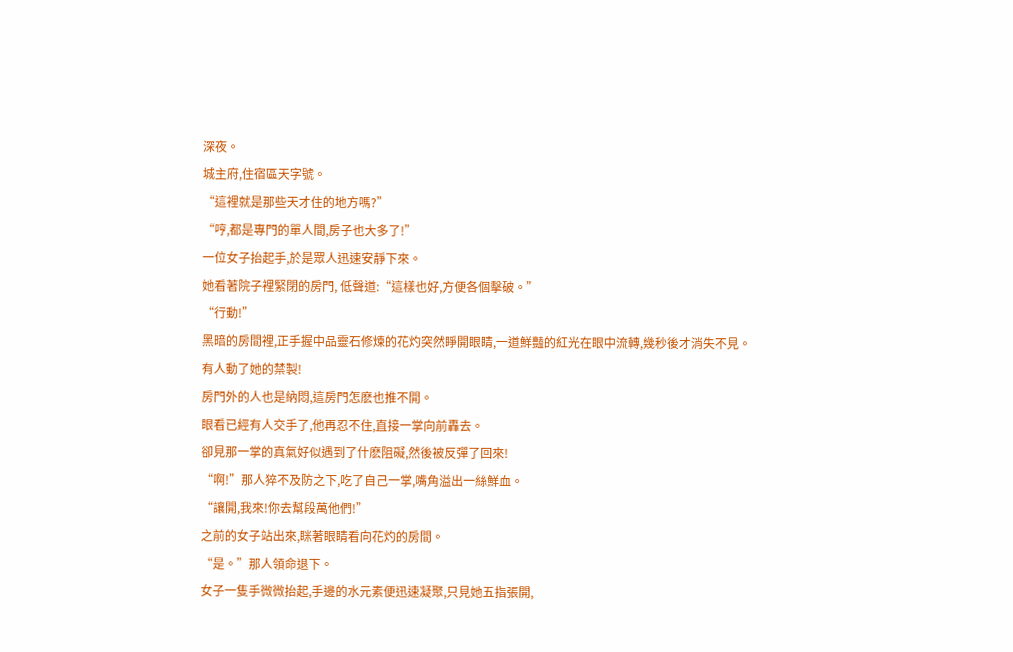深夜。
城主府,住宿區天字號。
“這裡就是那些天才住的地方嗎?”
“哼,都是專門的單人間,房子也大多了!”
一位女子抬起手,於是眾人迅速安靜下來。
她看著院子裡緊閉的房門, 低聲道:“這樣也好,方便各個擊破。”
“行動!”
黑暗的房間裡,正手握中品靈石修煉的花灼突然睜開眼睛,一道鮮豔的紅光在眼中流轉,幾秒後才消失不見。
有人動了她的禁製!
房門外的人也是納悶,這房門怎麽也推不開。
眼看已經有人交手了,他再忍不住,直接一掌向前轟去。
卻見那一掌的真氣好似遇到了什麽阻礙,然後被反彈了回來!
“啊!”那人猝不及防之下,吃了自己一掌,嘴角溢出一絲鮮血。
“讓開,我來!你去幫段萬他們!”
之前的女子站出來,眯著眼睛看向花灼的房間。
“是。”那人領命退下。
女子一隻手微微抬起,手邊的水元素便迅速凝聚,只見她五指張開,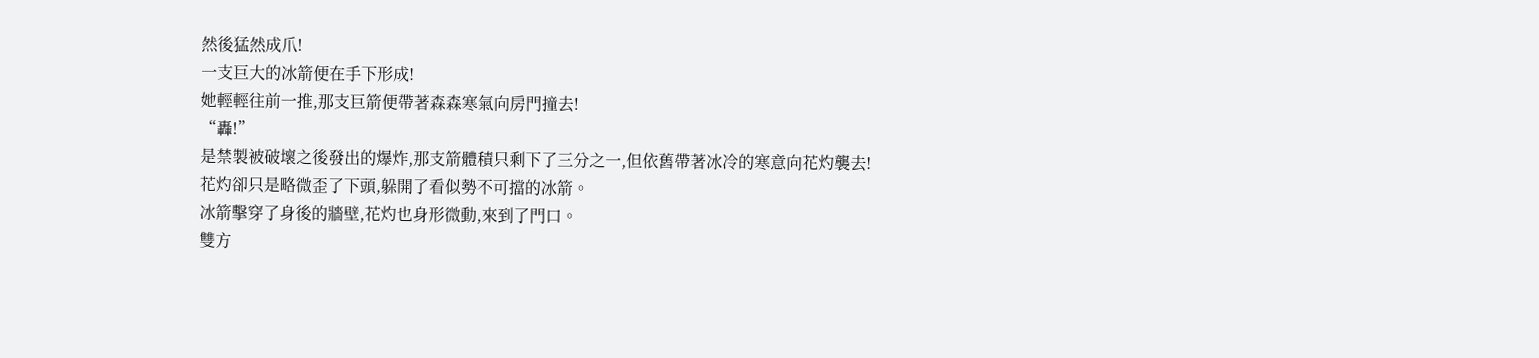然後猛然成爪!
一支巨大的冰箭便在手下形成!
她輕輕往前一推,那支巨箭便帶著森森寒氣向房門撞去!
“轟!”
是禁製被破壞之後發出的爆炸,那支箭體積只剩下了三分之一,但依舊帶著冰冷的寒意向花灼襲去!
花灼卻只是略微歪了下頭,躲開了看似勢不可擋的冰箭。
冰箭擊穿了身後的牆壁,花灼也身形微動,來到了門口。
雙方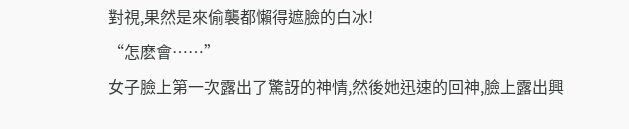對視,果然是來偷襲都懶得遮臉的白冰!
“怎麽會……”
女子臉上第一次露出了驚訝的神情,然後她迅速的回神,臉上露出興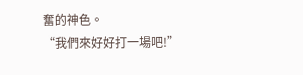奮的神色。
“我們來好好打一場吧!”